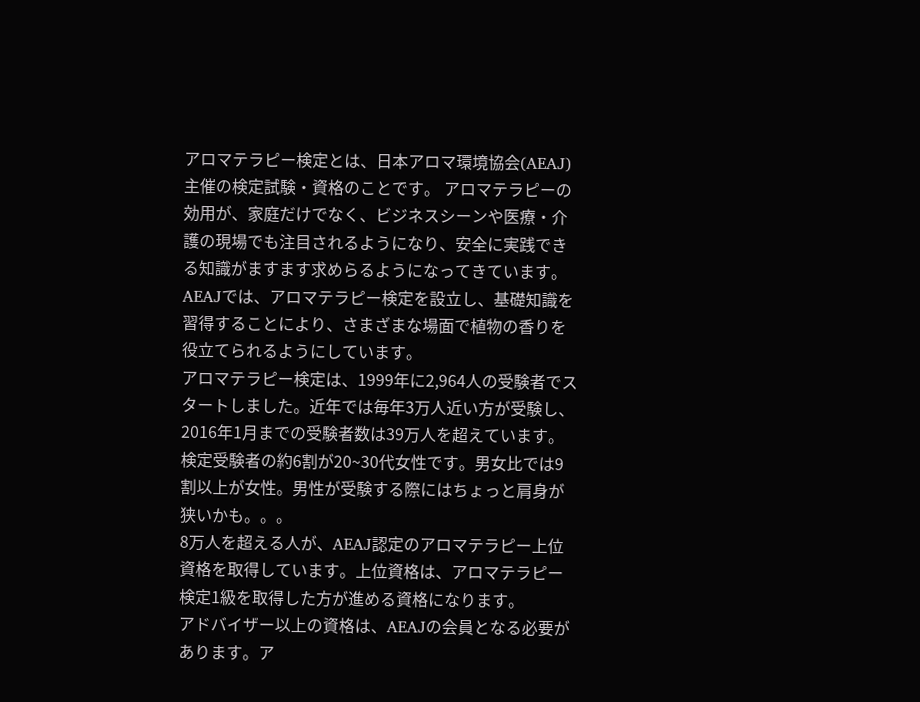アロマテラピー検定とは、日本アロマ環境協会(AEAJ)主催の検定試験・資格のことです。 アロマテラピーの効用が、家庭だけでなく、ビジネスシーンや医療・介護の現場でも注目されるようになり、安全に実践できる知識がますます求めらるようになってきています。
AEAJでは、アロマテラピー検定を設立し、基礎知識を習得することにより、さまざまな場面で植物の香りを役立てられるようにしています。
アロマテラピー検定は、1999年に2,964人の受験者でスタートしました。近年では毎年3万人近い方が受験し、2016年1月までの受験者数は39万人を超えています。
検定受験者の約6割が20~30代女性です。男女比では9割以上が女性。男性が受験する際にはちょっと肩身が狭いかも。。。
8万人を超える人が、AEAJ認定のアロマテラピー上位資格を取得しています。上位資格は、アロマテラピー検定1級を取得した方が進める資格になります。
アドバイザー以上の資格は、AEAJの会員となる必要があります。ア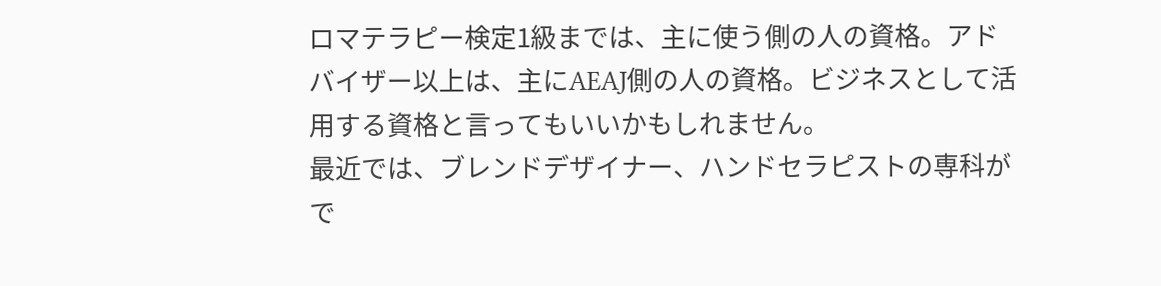ロマテラピー検定1級までは、主に使う側の人の資格。アドバイザー以上は、主にAEAJ側の人の資格。ビジネスとして活用する資格と言ってもいいかもしれません。
最近では、ブレンドデザイナー、ハンドセラピストの専科がで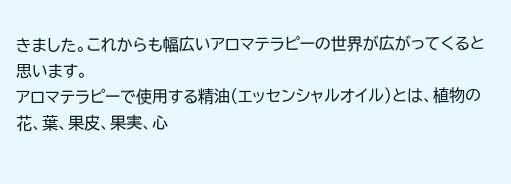きました。これからも幅広いアロマテラピーの世界が広がってくると思います。
アロマテラピーで使用する精油(エッセンシャルオイル)とは、植物の花、葉、果皮、果実、心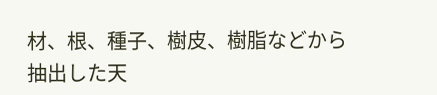材、根、種子、樹皮、樹脂などから抽出した天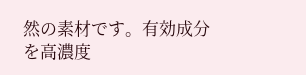然の素材です。有効成分を高濃度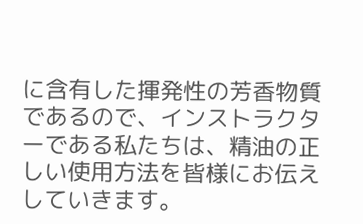に含有した揮発性の芳香物質であるので、インストラクターである私たちは、精油の正しい使用方法を皆様にお伝えしていきます。